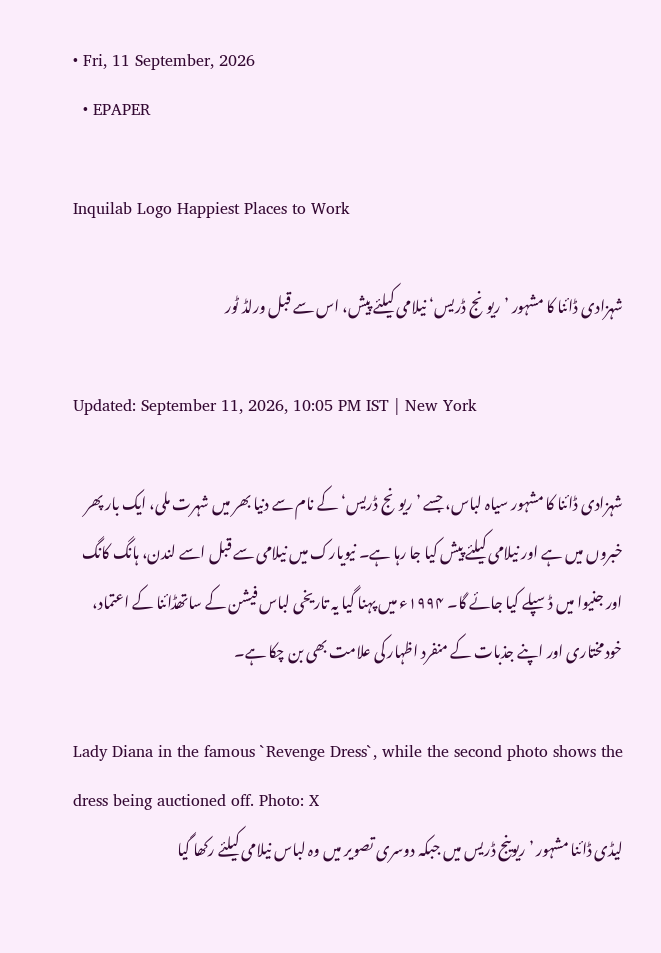• Fri, 11 September, 2026
  • EPAPER

Inquilab Logo Happiest Places to Work

شہزادی ڈائنا کا مشہور ’ریونج ڈریس‘ نیلامی کیلئے پیش، اس سے قبل ورلڈ ٹور

Updated: September 11, 2026, 10:05 PM IST | New York

شہزادی ڈائنا کا مشہور سیاہ لباس، جسے ’ریونج ڈریس‘ کے نام سے دنیا بھر میں شہرت ملی، ایک بار پھر خبروں میں ہے اور نیلامی کیلئے پیش کیا جا رہا ہے۔ نیویارک میں نیلامی سے قبل اسے لندن، ہانگ کانگ اور جنیوا میں ڈسپلے کیا جائے گا۔ ۱۹۹۴ء میں پہنا گیا یہ تاریخی لباس فیشن کے ساتھڈائنا کے اعتماد، خودمختاری اور اپنے جذبات کے منفرد اظہار کی علامت بھی بن چکا ہے۔

Lady Diana in the famous `Revenge Dress`, while the second photo shows the dress being auctioned off. Photo: X
لیڈی ڈائنا مشہور ’ریوینج ڈریس میں جبکہ دوسری تصویر میں وہ لباس نیلامی کیلئے رکھا گیا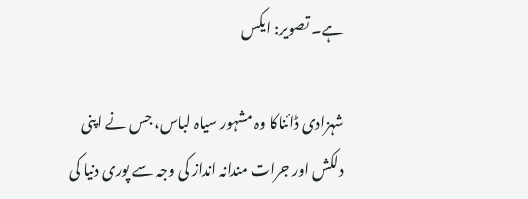ہے۔ تصویر: ایکس

شہزادی ڈائناکا وہ مشہور سیاہ لباس، جس نے اپنی دلکش اور جرات مندانہ انداز کی وجہ سے پوری دنیا کی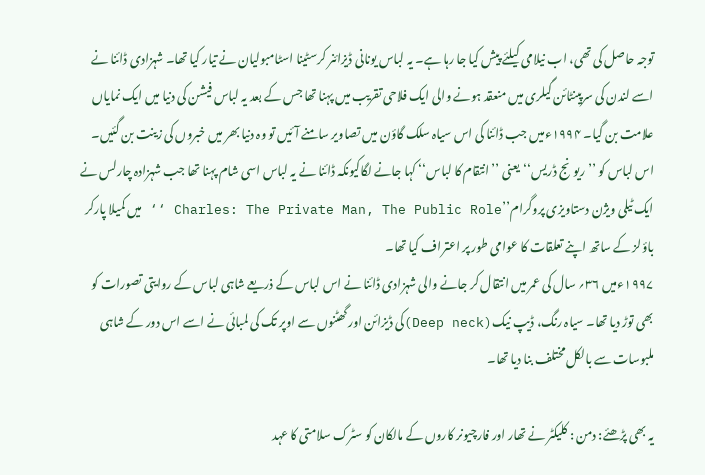توجہ حاصل کی تھی، اب نیلامی کیلئے پیش کیا جا رہا ہے۔ یہ لباس یونانی ڈیزائنر کرسٹینا اسٹامبولیان نے تیار کیا تھا۔ شہزادی ڈائنا نے اسے لندن کی سرپینٹائن گیلری میں منعقد ہونے والی ایک فلاحی تقریب میں پہنا تھا جس کے بعد یہ لباس فیشن کی دنیا میں ایک نمایاں علامت بن گیا۔ ۱۹۹۴ءمیں جب ڈائنا کی اس سیاہ سلک گاؤن میں تصاویر سامنے آئیں تو وہ دنیا بھر میں خبروں کی زینت بن گئیں۔ اس لباس کو ’’ریونج ڈریس‘‘ یعنی ’’انتقام کا لباس‘‘ کہا جانے لگاکیونکہ ڈائنا نے یہ لباس اسی شام پہنا تھا جب شہزادہ چارلس نے ایک ٹیلی ویژن دستاویزی پروگرام’’Charles: The Private Man, The Public Role ‘‘ میں کمیلا پارکر باؤلز کے ساتھ اپنے تعلقات کا عوامی طور پر اعتراف کیا تھا۔
۱۹۹۷ءمیں ۳۶؍ سال کی عمر میں انتقال کر جانے والی شہزادی ڈائنا نے اس لباس کے ذریعے شاہی لباس کے روایتی تصورات کو بھی توڑ دیا تھا۔ سیاہ رنگ، ڈیپ نیک(Deep neck)کی ڈیزائن اور گھٹنوں سے اوپر تک کی لمبائی نے اسے اس دور کے شاہی ملبوسات سے بالکل مختلف بنا دیا تھا۔

یہ بھی پڑھئے: دمن : کلیکٹر نے تھار اور فارچیونر کاروں کے مالکان کو سٹرک سلامتی کا عہد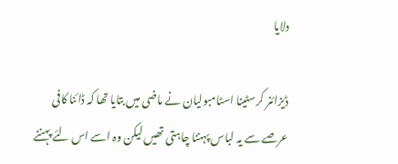دلایا

ڈیزائنر کرسٹینا اسٹامبولیان نے ماضی میں بتایا تھا کہ ڈائنا کافی عرصے سے یہ لباس پہننا چاہتی تھیں لیکن وہ اسے اس لئے پہننے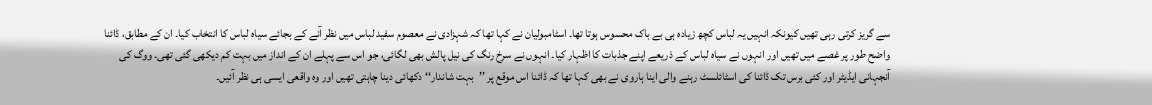سے گریز کرتی رہی تھیں کیونکہ انہیں یہ لباس کچھ زیادہ ہی بے باک محسوس ہوتا تھا۔ اسٹامبولیان نے کہا تھا کہ شہزادی نے معصوم سفید لباس میں نظر آنے کے بجائے سیاہ لباس کا انتخاب کیا۔ ان کے مطابق، ڈائنا واضح طور پر غصے میں تھیں اور انہوں نے سیاہ لباس کے ذریعے اپنے جذبات کا اظہار کیا۔ انہوں نے سرخ رنگ کی نیل پالش بھی لگائی، جو اس سے پہلے ان کے انداز میں بہت کم دیکھی گئی تھی۔ ووگ کی آنجہانی ایڈیٹر اور کئی برس تک ڈائنا کی اسٹائلسٹ رہنے والی اینا ہاروی نے بھی کہا تھا کہ ڈائنا اس موقع پر ’’بہت شاندار‘‘ دکھائی دینا چاہتی تھیں اور وہ واقعی ایسی ہی نظر آئیں۔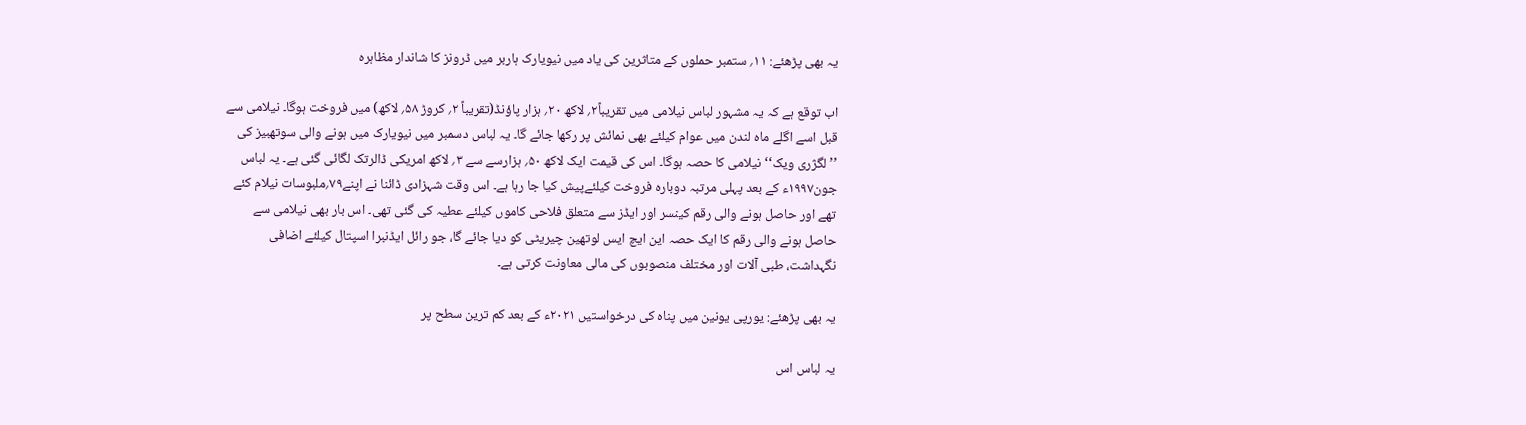یہ بھی پڑھئے: ۱۱؍ ستمبر حملوں کے متاثرین کی یاد میں نیویارک ہاربر میں ڈرونز کا شاندار مظاہرہ

اب توقع ہے کہ یہ مشہور لباس نیلامی میں تقریباً۲؍ لاکھ ۲۰؍ ہزار پاؤنڈ(تقریباً ۲؍ کروڑ ۵۸؍ لاکھ) میں فروخت ہوگا۔ نیلامی سے قبل اسے اگلے ماہ لندن میں عوام کیلئے بھی نمائش پر رکھا جائے گا۔ یہ لباس دسمبر میں نیویارک میں ہونے والی سوتھبیز کی ’’لگژری ویک‘‘ نیلامی کا حصہ ہوگا۔ اس کی قیمت ایک لاکھ ۵۰؍ ہزارسے سے ۳؍ لاکھ امریکی ڈالرتک لگائی گئی ہے۔ یہ لباس جون۱۹۹۷ء کے بعد پہلی مرتبہ دوبارہ فروخت کیلئےپیش کیا جا رہا ہے۔ اس وقت شہزادی ڈائنا نے اپنے۷۹؍ملبوسات نیلام کئے تھے اور حاصل ہونے والی رقم کینسر اور ایڈز سے متعلق فلاحی کاموں کیلئے عطیہ کی گئی تھی۔ اس بار بھی نیلامی سے حاصل ہونے والی رقم کا ایک حصہ این ایچ ایس لوتھین چیریٹی کو دیا جائے گا، جو رائل ایڈنبرا اسپتال کیلئے اضافی نگہداشت، طبی آلات اور مختلف منصوبوں کی مالی معاونت کرتی ہے۔

یہ بھی پڑھئے: یورپی یونین میں پناہ کی درخواستیں ۲۰۲۱ء کے بعد کم ترین سطح پر

یہ لباس اس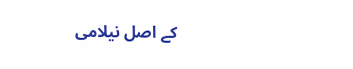کے اصل نیلامی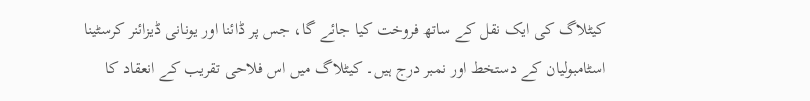کیٹلاگ کی ایک نقل کے ساتھ فروخت کیا جائے گا، جس پر ڈائنا اور یونانی ڈیزائنر کرسٹینا اسٹامبولیان کے دستخط اور نمبر درج ہیں۔ کیٹلاگ میں اس فلاحی تقریب کے انعقاد کا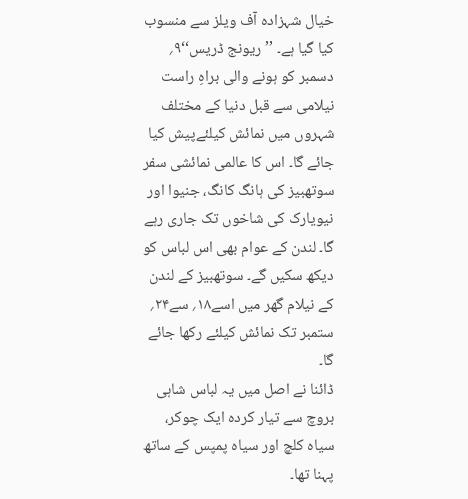خیال شہزادہ آف ویلز سے منسوب کیا گیا ہے۔ ’’ریونج ڈریس‘‘۹؍ دسمبر کو ہونے والی براہِ راست نیلامی سے قبل دنیا کے مختلف شہروں میں نمائش کیلئےپیش کیا جائے گا۔ اس کا عالمی نمائشی سفر سوتھبیز کی ہانگ کانگ، جنیوا اور نیویارک کی شاخوں تک جاری رہے گا۔ لندن کے عوام بھی اس لباس کو دیکھ سکیں گے۔ سوتھبیز کے لندن کے نیلام گھر میں اسے۱۸؍ سے۲۴؍ ستمبر تک نمائش کیلئے رکھا جائے گا۔
ڈائنا نے اصل میں یہ لباس شاہی بروچ سے تیار کردہ ایک چوکر، سیاہ کلچ اور سیاہ پمپس کے ساتھ پہنا تھا۔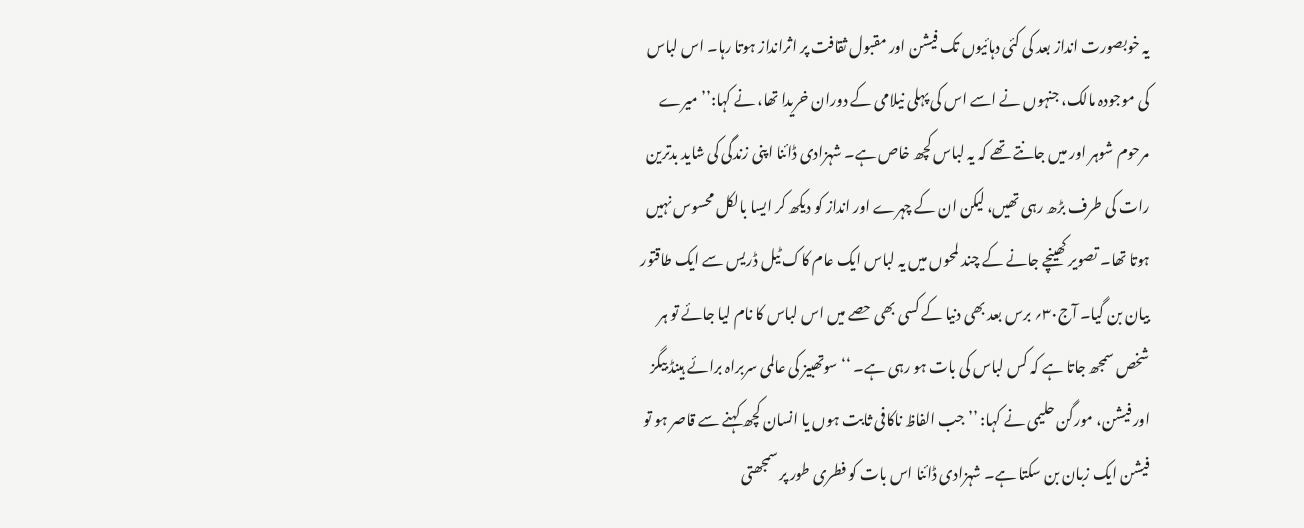یہ خوبصورت انداز بعد کی کئی دہائیوں تک فیشن اور مقبول ثقافت پر اثرانداز ہوتا رہا۔ اس لباس کی موجودہ مالک، جنہوں نے اسے اس کی پہلی نیلامی کے دوران خریدا تھا، نے کہا:’’میرے مرحوم شوہر اور میں جانتے تھے کہ یہ لباس کچھ خاص ہے۔ شہزادی ڈائنا اپنی زندگی کی شاید بدترین رات کی طرف بڑھ رہی تھیں، لیکن ان کے چہرے اور انداز کو دیکھ کر ایسا بالکل محسوس نہیں ہوتا تھا۔ تصویر کھینچے جانے کے چند لمحوں میں یہ لباس ایک عام کاک ٹیل ڈریس سے ایک طاقتور بیان بن گیا۔ آج۳۰؍ برس بعد بھی دنیا کے کسی بھی حصے میں اس لباس کا نام لیا جائے تو ہر شخص سمجھ جاتا ہے کہ کس لباس کی بات ہو رہی ہے۔ ‘‘سوتھبیز کی عالمی سربراہ برائے ہینڈ بیگز اور فیشن، مورگن حلیمی نے کہا: ’’جب الفاظ ناکافی ثابت ہوں یا انسان کچھ کہنے سے قاصر ہو تو فیشن ایک زبان بن سکتا ہے۔ شہزادی ڈائنا اس بات کو فطری طور پر سمجھتی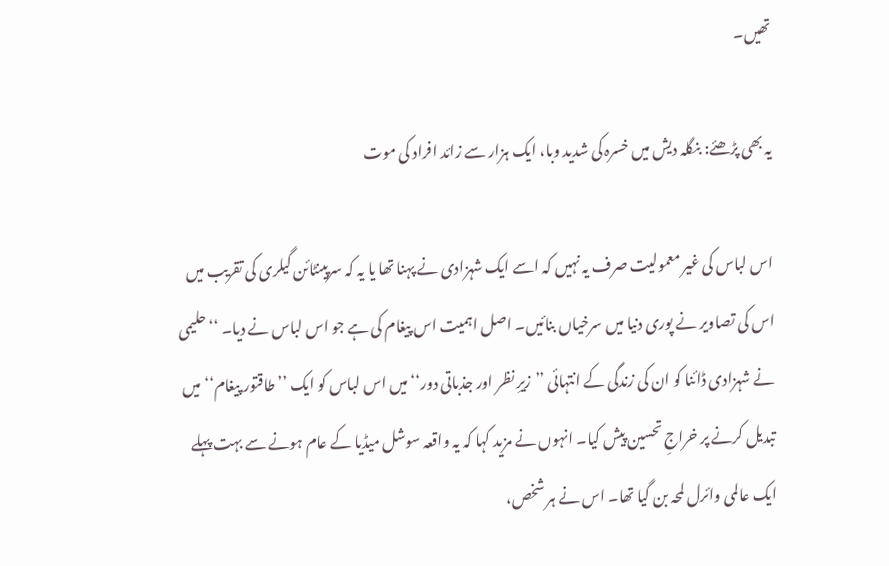تھیں۔

یہ بھی پڑھئے: بنگلہ دیش میں خسرہ کی شدید وبا، ایک ہزار سے زائد افراد کی موت

اس لباس کی غیر معمولیت صرف یہ نہیں کہ اسے ایک شہزادی نے پہنا تھا یا یہ کہ سرپینٹائن گیلری کی تقریب میں اس کی تصاویر نے پوری دنیا میں سرخیاں بنائیں۔ اصل اہمیت اس پیغام کی ہے جو اس لباس نے دیا۔ ‘‘حلیمی نے شہزادی ڈائنا کو ان کی زندگی کے انتہائی ’’زیرِ نظر اور جذباتی دور‘‘ میں اس لباس کو ایک ’’طاقتور پیغام‘‘ میں تبدیل کرنے پر خراجِ تحسین پیش کیا۔ انہوں نے مزید کہا کہ یہ واقعہ سوشل میڈیا کے عام ہونے سے بہت پہلے ایک عالمی وائرل لمحہ بن گیا تھا۔ اس نے ہر شخص،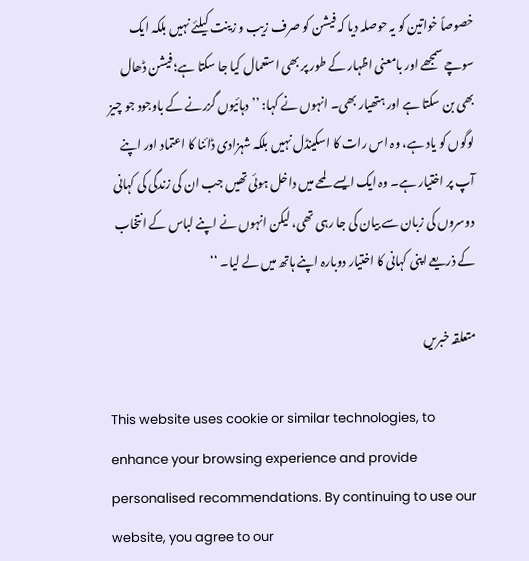خصوصاً خواتین کو یہ حوصلہ دیا کہ فیشن کو صرف زیب و زینت کیلئے نہیں بلکہ ایک سوچے سمجھے اور بامعنی اظہار کے طور پر بھی استعمال کیا جا سکتا ہے؛ فیشن ڈھال بھی بن سکتا ہے اور ہتھیار بھی۔ انہوں نے کہا: ’’دہائیوں گزرنے کے باوجود جو چیز لوگوں کو یاد ہے، وہ اس رات کا اسکینڈل نہیں بلکہ شہزادی ڈائنا کا اعتماد اور اپنے آپ پر اختیار ہے۔ وہ ایک ایسے لمحے میں داخل ہوئی تھیں جب ان کی زندگی کی کہانی دوسروں کی زبان سے بیان کی جا رہی تھی، لیکن انہوں نے اپنے لباس کے انتخاب کے ذریعے اپنی کہانی کا اختیار دوبارہ اپنے ہاتھ میں لے لیا۔ ‘‘

متعلقہ خبریں

This website uses cookie or similar technologies, to enhance your browsing experience and provide personalised recommendations. By continuing to use our website, you agree to our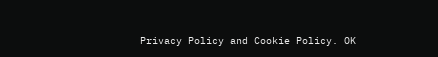Privacy Policy and Cookie Policy. OK